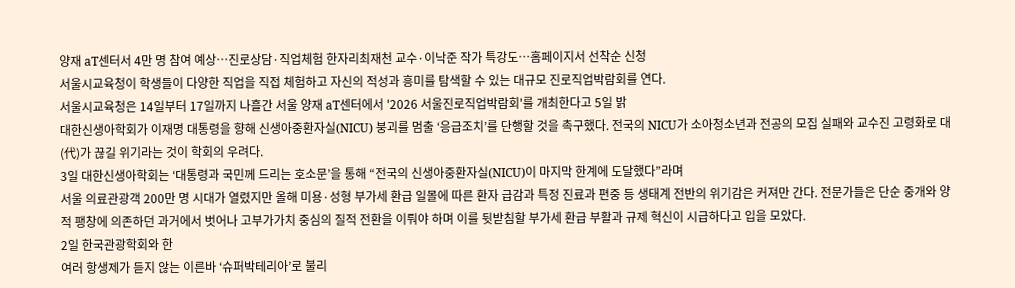양재 aT센터서 4만 명 참여 예상…진로상담·직업체험 한자리최재천 교수·이낙준 작가 특강도…홈페이지서 선착순 신청
서울시교육청이 학생들이 다양한 직업을 직접 체험하고 자신의 적성과 흥미를 탐색할 수 있는 대규모 진로직업박람회를 연다.
서울시교육청은 14일부터 17일까지 나흘간 서울 양재 aT센터에서 '2026 서울진로직업박람회'를 개최한다고 5일 밝
대한신생아학회가 이재명 대통령을 향해 신생아중환자실(NICU) 붕괴를 멈출 ‘응급조치’를 단행할 것을 촉구했다. 전국의 NICU가 소아청소년과 전공의 모집 실패와 교수진 고령화로 대(代)가 끊길 위기라는 것이 학회의 우려다.
3일 대한신생아학회는 ‘대통령과 국민께 드리는 호소문’을 통해 “전국의 신생아중환자실(NICU)이 마지막 한계에 도달했다”라며
서울 의료관광객 200만 명 시대가 열렸지만 올해 미용·성형 부가세 환급 일몰에 따른 환자 급감과 특정 진료과 편중 등 생태계 전반의 위기감은 커져만 간다. 전문가들은 단순 중개와 양적 팽창에 의존하던 과거에서 벗어나 고부가가치 중심의 질적 전환을 이뤄야 하며 이를 뒷받침할 부가세 환급 부활과 규제 혁신이 시급하다고 입을 모았다.
2일 한국관광학회와 한
여러 항생제가 듣지 않는 이른바 ‘슈퍼박테리아’로 불리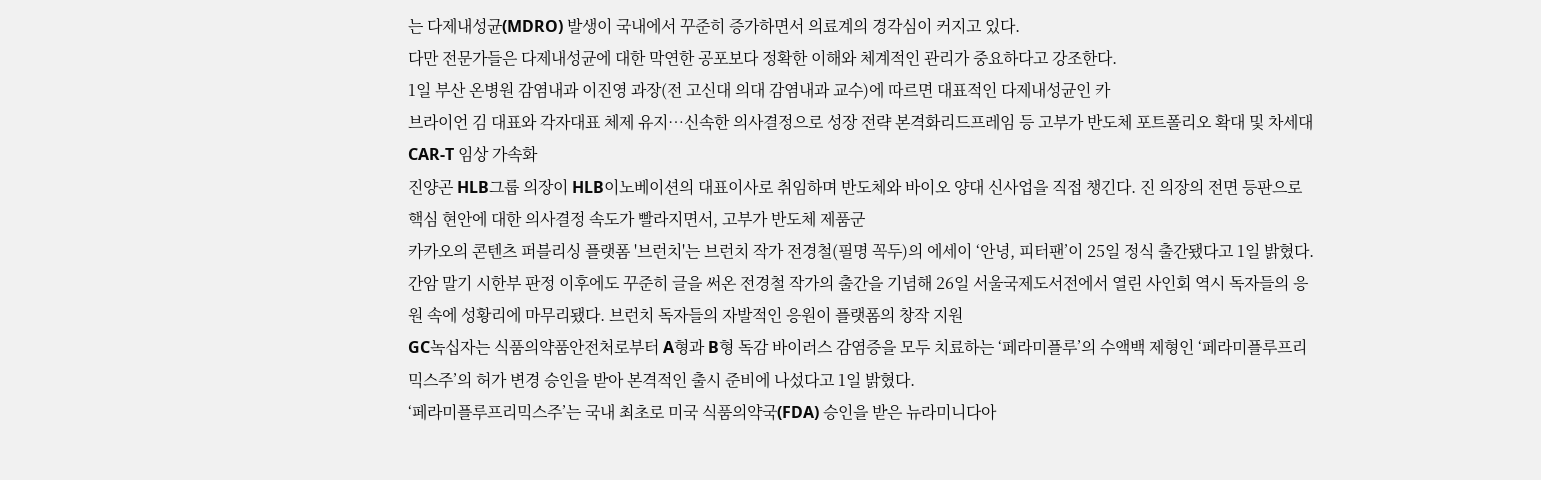는 다제내성균(MDRO) 발생이 국내에서 꾸준히 증가하면서 의료계의 경각심이 커지고 있다.
다만 전문가들은 다제내성균에 대한 막연한 공포보다 정확한 이해와 체계적인 관리가 중요하다고 강조한다.
1일 부산 온병원 감염내과 이진영 과장(전 고신대 의대 감염내과 교수)에 따르면 대표적인 다제내성균인 카
브라이언 김 대표와 각자대표 체제 유지…신속한 의사결정으로 성장 전략 본격화리드프레임 등 고부가 반도체 포트폴리오 확대 및 차세대 CAR-T 임상 가속화
진양곤 HLB그룹 의장이 HLB이노베이션의 대표이사로 취임하며 반도체와 바이오 양대 신사업을 직접 챙긴다. 진 의장의 전면 등판으로 핵심 현안에 대한 의사결정 속도가 빨라지면서, 고부가 반도체 제품군
카카오의 콘텐츠 퍼블리싱 플랫폼 '브런치'는 브런치 작가 전경철(필명 꼭두)의 에세이 ‘안녕, 피터팬’이 25일 정식 출간됐다고 1일 밝혔다. 간암 말기 시한부 판정 이후에도 꾸준히 글을 써온 전경철 작가의 출간을 기념해 26일 서울국제도서전에서 열린 사인회 역시 독자들의 응원 속에 성황리에 마무리됐다. 브런치 독자들의 자발적인 응원이 플랫폼의 창작 지원
GC녹십자는 식품의약품안전처로부터 A형과 B형 독감 바이러스 감염증을 모두 치료하는 ‘페라미플루’의 수액백 제형인 ‘페라미플루프리믹스주’의 허가 변경 승인을 받아 본격적인 출시 준비에 나섰다고 1일 밝혔다.
‘페라미플루프리믹스주’는 국내 최초로 미국 식품의약국(FDA) 승인을 받은 뉴라미니다아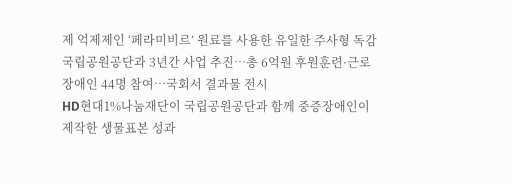제 억제제인 ‘페라미비르’ 원료를 사용한 유일한 주사형 독감
국립공원공단과 3년간 사업 추진…총 6억원 후원훈련·근로장애인 44명 참여…국회서 결과물 전시
HD현대1%나눔재단이 국립공원공단과 함께 중증장애인이 제작한 생물표본 성과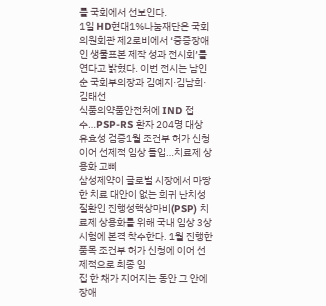를 국회에서 선보인다.
1일 HD현대1%나눔재단은 국회의원회관 제2로비에서 ‘중증장애인 생물표본 제작 성과 전시회’를 연다고 밝혔다. 이번 전시는 남인순 국회부의장과 김예지·김남희·김태선
식품의약품안전처에 IND 접수…PSP-RS 환자 204명 대상 유효성 검증1월 조건부 허가 신청 이어 선제적 임상 돌입…치료제 상용화 고삐
삼성제약이 글로벌 시장에서 마땅한 치료 대안이 없는 희귀 난치성 질환인 진행성핵상마비(PSP) 치료제 상용화를 위해 국내 임상 3상 시험에 본격 착수한다. 1월 진행한 품목 조건부 허가 신청에 이어 선제적으로 최종 임
집 한 채가 지어지는 동안 그 안에 장애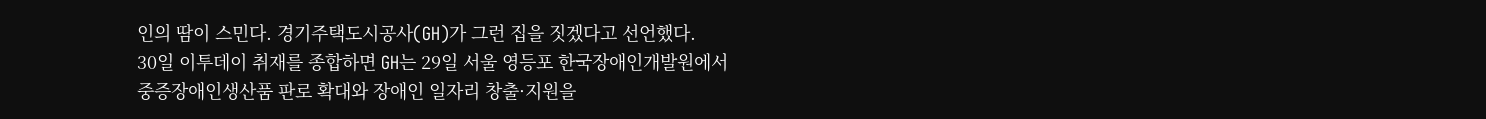인의 땀이 스민다. 경기주택도시공사(GH)가 그런 집을 짓겠다고 선언했다.
30일 이투데이 취재를 종합하면 GH는 29일 서울 영등포 한국장애인개발원에서 중증장애인생산품 판로 확대와 장애인 일자리 창출·지원을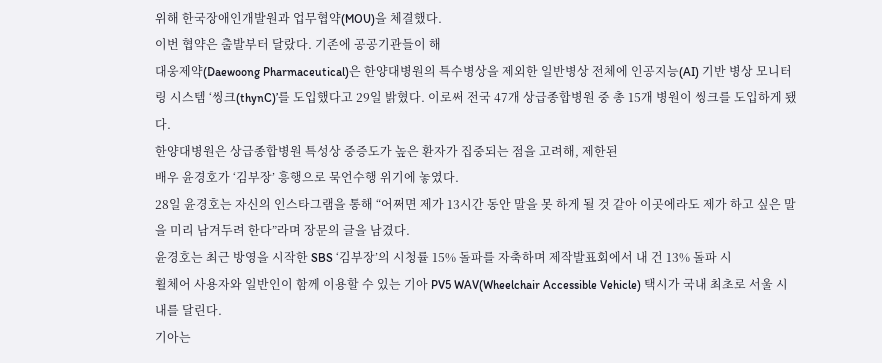위해 한국장애인개발원과 업무협약(MOU)을 체결했다.
이번 협약은 출발부터 달랐다. 기존에 공공기관들이 해
대웅제약(Daewoong Pharmaceutical)은 한양대병원의 특수병상을 제외한 일반병상 전체에 인공지능(AI) 기반 병상 모니터링 시스템 ‘씽크(thynC)’를 도입했다고 29일 밝혔다. 이로써 전국 47개 상급종합병원 중 총 15개 병원이 씽크를 도입하게 됐다.
한양대병원은 상급종합병원 특성상 중증도가 높은 환자가 집중되는 점을 고려해, 제한된
배우 윤경호가 ‘김부장’ 흥행으로 묵언수행 위기에 놓였다.
28일 윤경호는 자신의 인스타그램을 통해 “어쩌면 제가 13시간 동안 말을 못 하게 될 것 같아 이곳에라도 제가 하고 싶은 말을 미리 남겨두려 한다”라며 장문의 글을 남겼다.
윤경호는 최근 방영을 시작한 SBS ‘김부장’의 시청률 15% 돌파를 자축하며 제작발표회에서 내 건 13% 돌파 시
휠체어 사용자와 일반인이 함께 이용할 수 있는 기아 PV5 WAV(Wheelchair Accessible Vehicle) 택시가 국내 최초로 서울 시내를 달린다.
기아는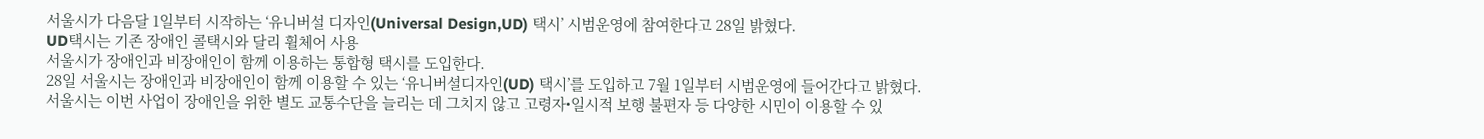서울시가 다음달 1일부터 시작하는 ‘유니버설 디자인(Universal Design,UD) 택시’ 시범운영에 참여한다고 28일 밝혔다.
UD택시는 기존 장애인 콜택시와 달리 휠체어 사용
서울시가 장애인과 비장애인이 함께 이용하는 통합형 택시를 도입한다.
28일 서울시는 장애인과 비장애인이 함께 이용할 수 있는 ‘유니버셜디자인(UD) 택시’를 도입하고 7월 1일부터 시범운영에 들어간다고 밝혔다.
서울시는 이번 사업이 장애인을 위한 별도 교통수단을 늘리는 데 그치지 않고 고령자•일시적 보행 불편자 등 다양한 시민이 이용할 수 있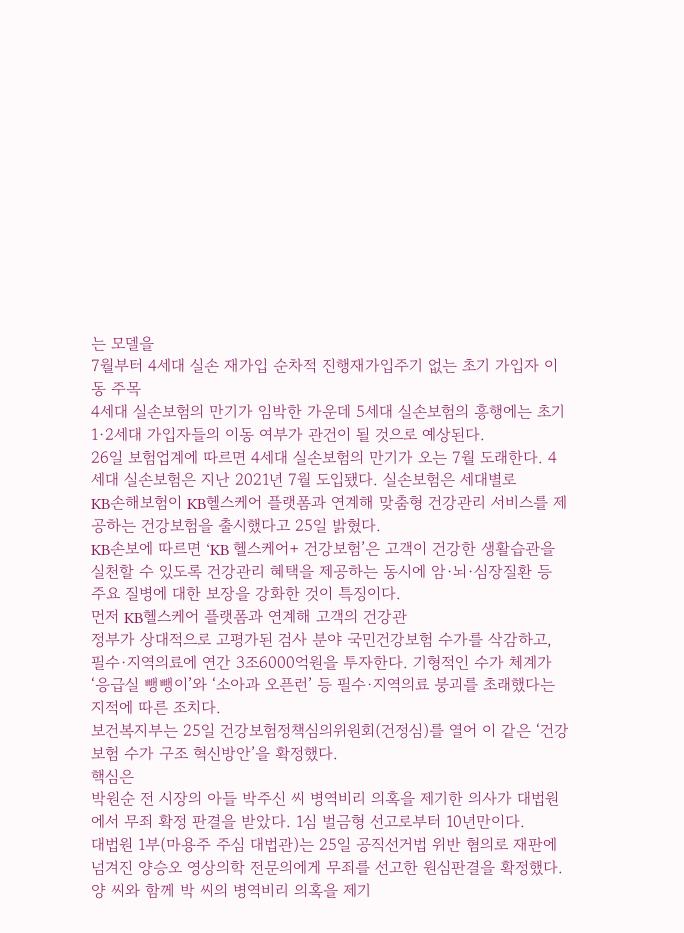는 모델을
7월부터 4세대 실손 재가입 순차적 진행재가입주기 없는 초기 가입자 이동 주목
4세대 실손보험의 만기가 임박한 가운데 5세대 실손보험의 흥행에는 초기 1·2세대 가입자들의 이동 여부가 관건이 될 것으로 예상된다.
26일 보험업계에 따르면 4세대 실손보험의 만기가 오는 7월 도래한다. 4세대 실손보험은 지난 2021년 7월 도입됐다. 실손보험은 세대별로
KB손해보험이 KB헬스케어 플랫폼과 연계해 맞춤형 건강관리 서비스를 제공하는 건강보험을 출시했다고 25일 밝혔다.
KB손보에 따르면 ‘KB 헬스케어+ 건강보험’은 고객이 건강한 생활습관을 실천할 수 있도록 건강관리 혜택을 제공하는 동시에 암·뇌·심장질환 등 주요 질병에 대한 보장을 강화한 것이 특징이다.
먼저 KB헬스케어 플랫폼과 연계해 고객의 건강관
정부가 상대적으로 고평가된 검사 분야 국민건강보험 수가를 삭감하고, 필수·지역의료에 연간 3조6000억원을 투자한다. 기형적인 수가 체계가 ‘응급실 뺑뺑이’와 ‘소아과 오픈런’ 등 필수·지역의료 붕괴를 초래했다는 지적에 따른 조치다.
보건복지부는 25일 건강보험정책심의위원회(건정심)를 열어 이 같은 ‘건강보험 수가 구조 혁신방안’을 확정했다.
핵심은
박원순 전 시장의 아들 박주신 씨 병역비리 의혹을 제기한 의사가 대법원에서 무죄 확정 판결을 받았다. 1심 벌금형 선고로부터 10년만이다.
대법원 1부(마용주 주심 대법관)는 25일 공직선거법 위반 혐의로 재판에 넘겨진 양승오 영상의학 전문의에게 무죄를 선고한 원심판결을 확정했다.
양 씨와 함께 박 씨의 병역비리 의혹을 제기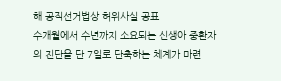해 공직선거법상 허위사실 공표
수개월에서 수년까지 소요되는 신생아 중환자의 진단을 단 7일로 단축하는 체계가 마련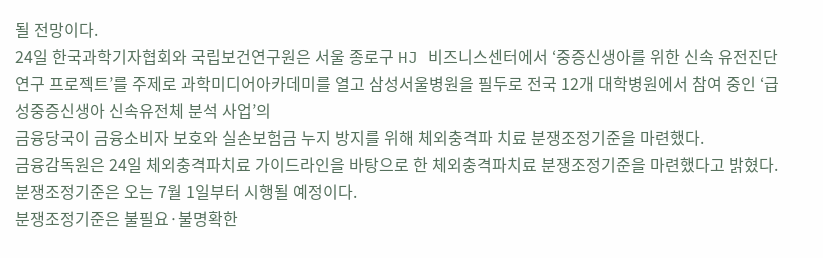될 전망이다.
24일 한국과학기자협회와 국립보건연구원은 서울 종로구 HJ 비즈니스센터에서 ‘중증신생아를 위한 신속 유전진단 연구 프로젝트’를 주제로 과학미디어아카데미를 열고 삼성서울병원을 필두로 전국 12개 대학병원에서 참여 중인 ‘급성중증신생아 신속유전체 분석 사업’의
금융당국이 금융소비자 보호와 실손보험금 누지 방지를 위해 체외충격파 치료 분쟁조정기준을 마련했다.
금융감독원은 24일 체외충격파치료 가이드라인을 바탕으로 한 체외충격파치료 분쟁조정기준을 마련했다고 밝혔다. 분쟁조정기준은 오는 7월 1일부터 시행될 예정이다.
분쟁조정기준은 불필요·불명확한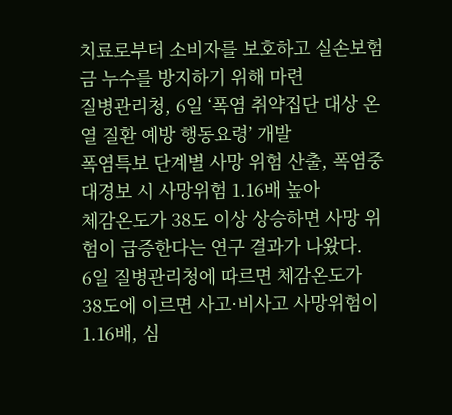치료로부터 소비자를 보호하고 실손보험금 누수를 방지하기 위해 마련
질병관리청, 6일 ‘폭염 취약집단 대상 온열 질환 예방 행동요령’ 개발
폭염특보 단계별 사망 위험 산출, 폭염중대경보 시 사망위험 1.16배 높아
체감온도가 38도 이상 상승하면 사망 위험이 급증한다는 연구 결과가 나왔다.
6일 질병관리청에 따르면 체감온도가 38도에 이르면 사고·비사고 사망위험이 1.16배, 심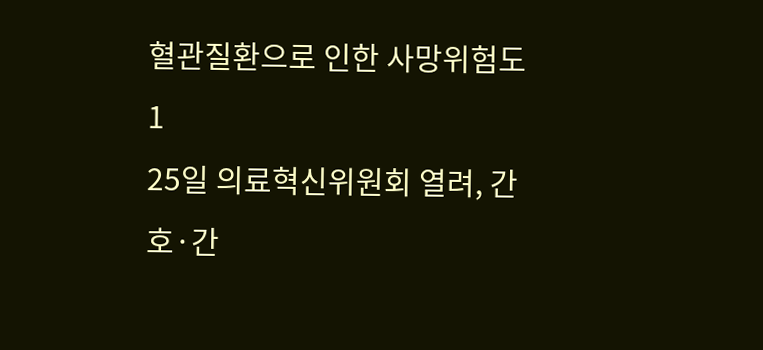혈관질환으로 인한 사망위험도 1
25일 의료혁신위원회 열려, 간호·간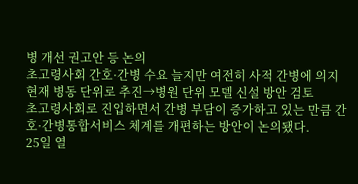병 개선 권고안 등 논의
초고령사회 간호·간병 수요 늘지만 여전히 사적 간병에 의지
현재 병동 단위로 추진→병원 단위 모델 신설 방안 검토
초고령사회로 진입하면서 간병 부담이 증가하고 있는 만큼 간호·간병통합서비스 체계를 개편하는 방안이 논의됐다.
25일 열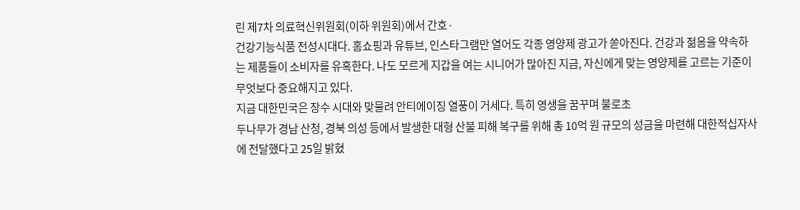린 제7차 의료혁신위원회(이하 위원회)에서 간호·
건강기능식품 전성시대다. 홈쇼핑과 유튜브, 인스타그램만 열어도 각종 영양제 광고가 쏟아진다. 건강과 젊음을 약속하는 제품들이 소비자를 유혹한다. 나도 모르게 지갑을 여는 시니어가 많아진 지금, 자신에게 맞는 영양제를 고르는 기준이 무엇보다 중요해지고 있다.
지금 대한민국은 장수 시대와 맞물려 안티에이징 열풍이 거세다. 특히 영생을 꿈꾸며 불로초
두나무가 경남 산청, 경북 의성 등에서 발생한 대형 산불 피해 복구를 위해 총 10억 원 규모의 성금을 마련해 대한적십자사에 전달했다고 25일 밝혔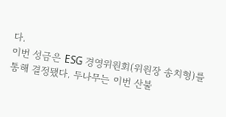다.
이번 성금은 ESG 경영위원회(위원장 송치형)를 통해 결정됐다. 두나무는 이번 산불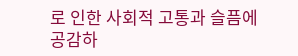로 인한 사회적 고통과 슬픔에 공감하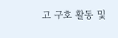고 구호 활동 및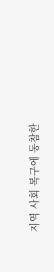지역 사회 복구에 동참한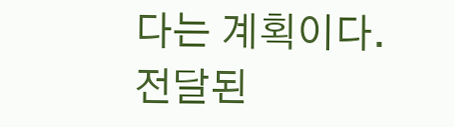다는 계획이다.
전달된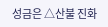성금은 △산불 진화